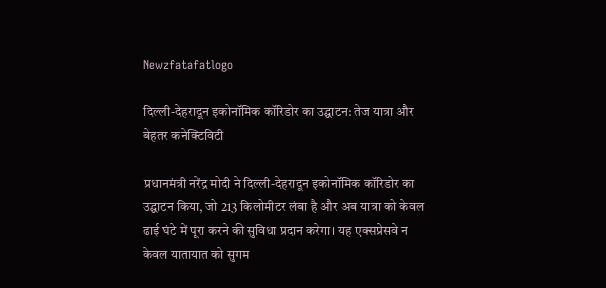Newzfatafatlogo

दिल्ली-देहरादून इकोनॉमिक कॉरिडोर का उद्घाटन: तेज यात्रा और बेहतर कनेक्टिविटी

प्रधानमंत्री नरेंद्र मोदी ने दिल्ली-देहरादून इकोनॉमिक कॉरिडोर का उद्घाटन किया, जो 213 किलोमीटर लंबा है और अब यात्रा को केवल ढाई घंटे में पूरा करने की सुविधा प्रदान करेगा। यह एक्सप्रेसवे न केवल यातायात को सुगम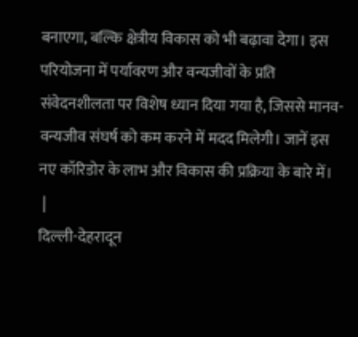बनाएगा, बल्कि क्षेत्रीय विकास को भी बढ़ावा देगा। इस परियोजना में पर्यावरण और वन्यजीवों के प्रति संवेदनशीलता पर विशेष ध्यान दिया गया है, जिससे मानव-वन्यजीव संघर्ष को कम करने में मदद मिलेगी। जानें इस नए कॉरिडोर के लाभ और विकास की प्रक्रिया के बारे में।
 |
दिल्ली-देहरादून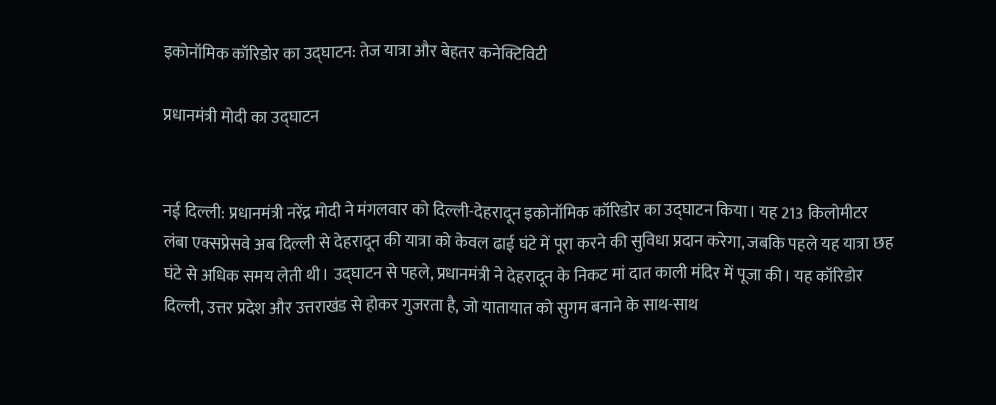इकोनॉमिक कॉरिडोर का उद्घाटन: तेज यात्रा और बेहतर कनेक्टिविटी

प्रधानमंत्री मोदी का उद्घाटन


नई दिल्ली: प्रधानमंत्री नरेंद्र मोदी ने मंगलवार को दिल्ली-देहरादून इकोनॉमिक कॉरिडोर का उद्घाटन किया। यह 213 किलोमीटर लंबा एक्सप्रेसवे अब दिल्ली से देहरादून की यात्रा को केवल ढाई घंटे में पूरा करने की सुविधा प्रदान करेगा, जबकि पहले यह यात्रा छह घंटे से अधिक समय लेती थी। उद्घाटन से पहले, प्रधानमंत्री ने देहरादून के निकट मां दात काली मंदिर में पूजा की। यह कॉरिडोर दिल्ली, उत्तर प्रदेश और उत्तराखंड से होकर गुजरता है, जो यातायात को सुगम बनाने के साथ-साथ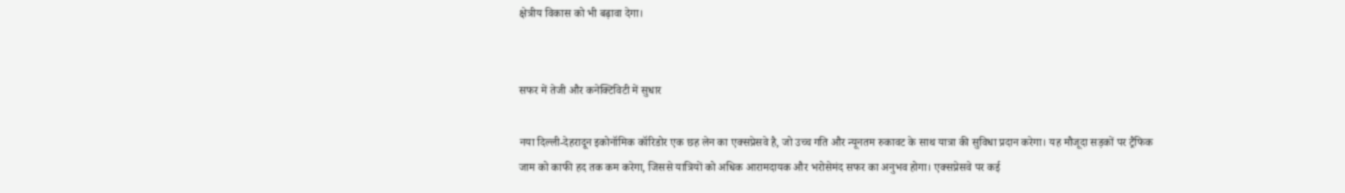क्षेत्रीय विकास को भी बढ़ावा देगा।


सफर में तेजी और कनेक्टिविटी में सुधार

नया दिल्ली-देहरादून इकोनॉमिक कॉरिडोर एक छह लेन का एक्सप्रेसवे है, जो उच्च गति और न्यूनतम रुकावट के साथ यात्रा की सुविधा प्रदान करेगा। यह मौजूदा सड़कों पर ट्रैफिक जाम को काफी हद तक कम करेगा, जिससे यात्रियों को अधिक आरामदायक और भरोसेमंद सफर का अनुभव होगा। एक्सप्रेसवे पर कई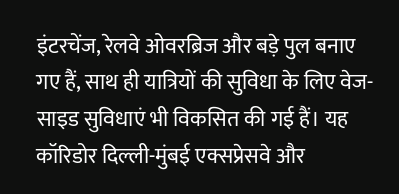इंटरचेंज, रेलवे ओवरब्रिज और बड़े पुल बनाए गए हैं, साथ ही यात्रियों की सुविधा के लिए वेज-साइड सुविधाएं भी विकसित की गई हैं। यह कॉरिडोर दिल्ली-मुंबई एक्सप्रेसवे और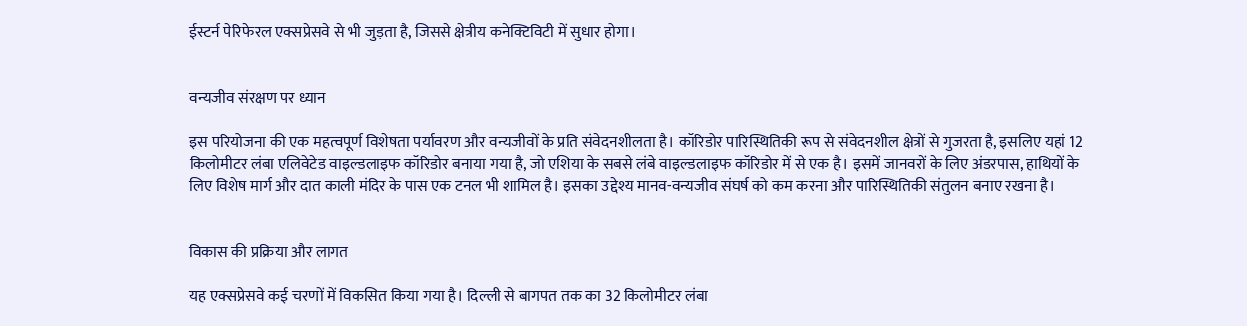ईस्टर्न पेरिफेरल एक्सप्रेसवे से भी जुड़ता है, जिससे क्षेत्रीय कनेक्टिविटी में सुधार होगा।


वन्यजीव संरक्षण पर ध्यान

इस परियोजना की एक महत्वपूर्ण विशेषता पर्यावरण और वन्यजीवों के प्रति संवेदनशीलता है। कॉरिडोर पारिस्थितिकी रूप से संवेदनशील क्षेत्रों से गुजरता है, इसलिए यहां 12 किलोमीटर लंबा एलिवेटेड वाइल्डलाइफ कॉरिडोर बनाया गया है, जो एशिया के सबसे लंबे वाइल्डलाइफ कॉरिडोर में से एक है। इसमें जानवरों के लिए अंडरपास, हाथियों के लिए विशेष मार्ग और दात काली मंदिर के पास एक टनल भी शामिल है। इसका उद्देश्य मानव-वन्यजीव संघर्ष को कम करना और पारिस्थितिकी संतुलन बनाए रखना है।


विकास की प्रक्रिया और लागत

यह एक्सप्रेसवे कई चरणों में विकसित किया गया है। दिल्ली से बागपत तक का 32 किलोमीटर लंबा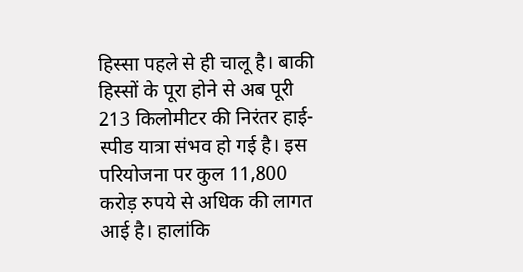हिस्सा पहले से ही चालू है। बाकी हिस्सों के पूरा होने से अब पूरी 213 किलोमीटर की निरंतर हाई-स्पीड यात्रा संभव हो गई है। इस परियोजना पर कुल 11,800 करोड़ रुपये से अधिक की लागत आई है। हालांकि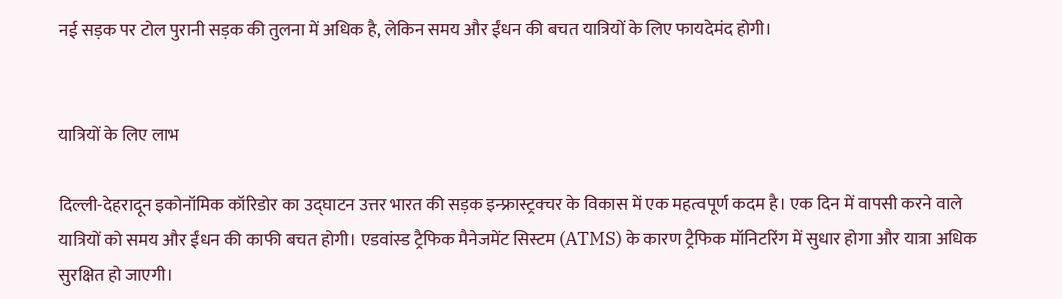नई सड़क पर टोल पुरानी सड़क की तुलना में अधिक है, लेकिन समय और ईंधन की बचत यात्रियों के लिए फायदेमंद होगी।


यात्रियों के लिए लाभ

दिल्ली-देहरादून इकोनॉमिक कॉरिडोर का उद्घाटन उत्तर भारत की सड़क इन्फ्रास्ट्रक्चर के विकास में एक महत्वपूर्ण कदम है। एक दिन में वापसी करने वाले यात्रियों को समय और ईंधन की काफी बचत होगी। एडवांस्ड ट्रैफिक मैनेजमेंट सिस्टम (ATMS) के कारण ट्रैफिक मॉनिटरिंग में सुधार होगा और यात्रा अधिक सुरक्षित हो जाएगी।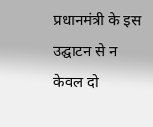प्रधानमंत्री के इस उद्घाटन से न केवल दो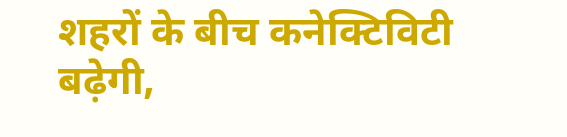शहरों के बीच कनेक्टिविटी बढ़ेगी,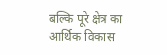बल्कि पूरे क्षेत्र का आर्थिक विकास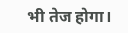भी तेज होगा।